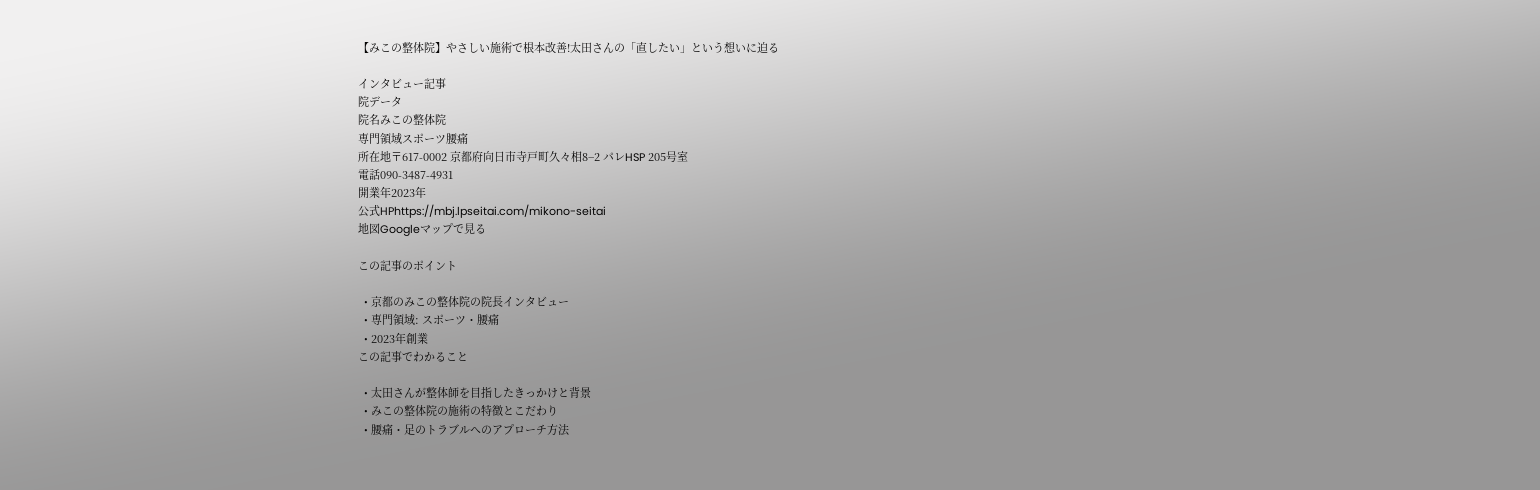【みこの整体院】やさしい施術で根本改善!太田さんの「直したい」という想いに迫る

インタビュー記事
院データ
院名みこの整体院
専門領域スポーツ腰痛
所在地〒617-0002 京都府向日市寺戸町久々相8−2 パレHSP 205号室
電話090-3487-4931
開業年2023年
公式HPhttps://mbj.lpseitai.com/mikono-seitai
地図Googleマップで見る

この記事のポイント

  • 京都のみこの整体院の院長インタビュー
  • 専門領域: スポーツ・腰痛
  • 2023年創業
この記事でわかること

  • 太田さんが整体師を目指したきっかけと背景
  • みこの整体院の施術の特徴とこだわり
  • 腰痛・足のトラブルへのアプローチ方法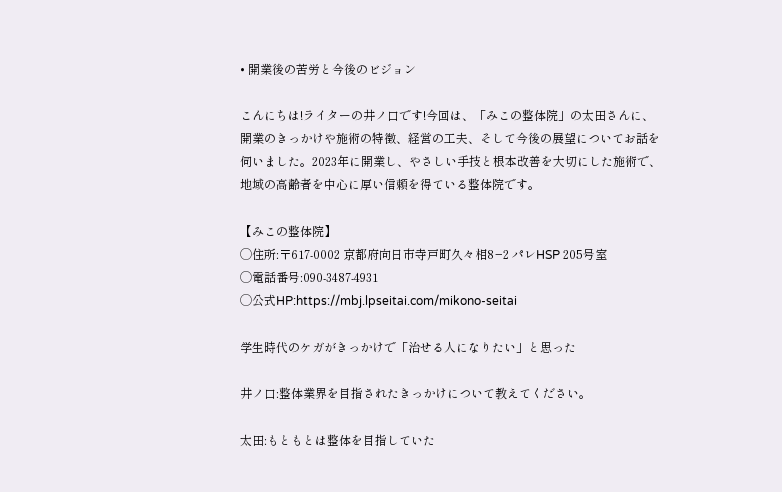• 開業後の苦労と今後のビジョン

こんにちは!ライターの井ノ口です!今回は、「みこの整体院」の太田さんに、開業のきっかけや施術の特徴、経営の工夫、そして今後の展望についてお話を伺いました。2023年に開業し、やさしい手技と根本改善を大切にした施術で、地域の高齢者を中心に厚い信頼を得ている整体院です。

【みこの整体院】
◯住所:〒617-0002 京都府向日市寺戸町久々相8−2 パレHSP 205号室
◯電話番号:090-3487-4931
◯公式HP:https://mbj.lpseitai.com/mikono-seitai

学生時代のケガがきっかけで「治せる人になりたい」と思った

井ノ口:整体業界を目指されたきっかけについて教えてください。

太田:もともとは整体を目指していた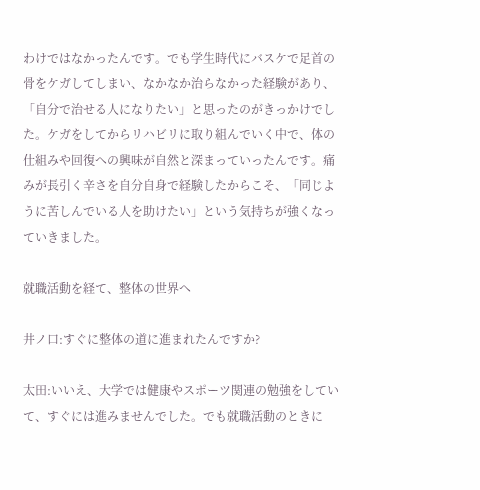わけではなかったんです。でも学生時代にバスケで足首の骨をケガしてしまい、なかなか治らなかった経験があり、「自分で治せる人になりたい」と思ったのがきっかけでした。ケガをしてからリハビリに取り組んでいく中で、体の仕組みや回復への興味が自然と深まっていったんです。痛みが長引く辛さを自分自身で経験したからこそ、「同じように苦しんでいる人を助けたい」という気持ちが強くなっていきました。

就職活動を経て、整体の世界へ

井ノ口:すぐに整体の道に進まれたんですか?

太田:いいえ、大学では健康やスポーツ関連の勉強をしていて、すぐには進みませんでした。でも就職活動のときに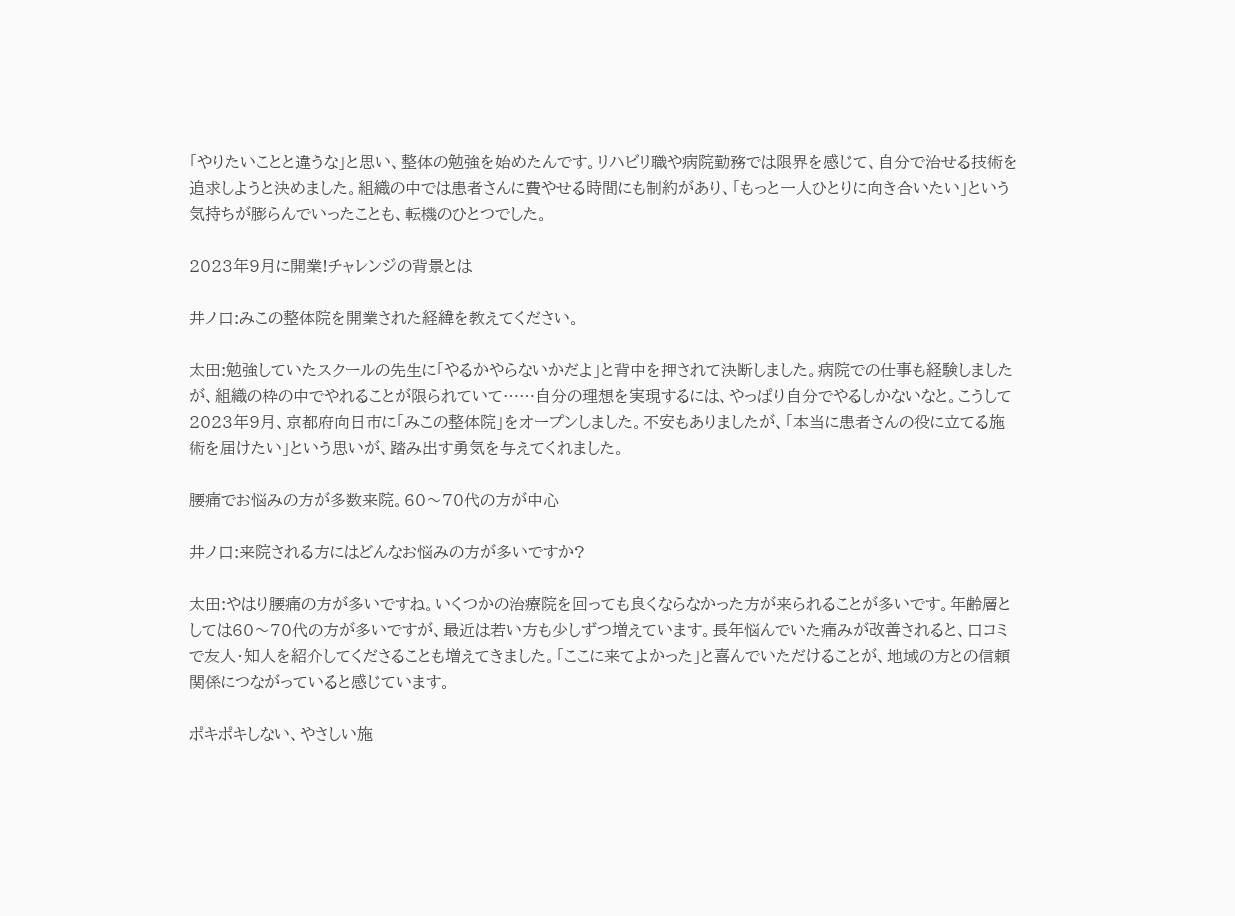「やりたいことと違うな」と思い、整体の勉強を始めたんです。リハビリ職や病院勤務では限界を感じて、自分で治せる技術を追求しようと決めました。組織の中では患者さんに費やせる時間にも制約があり、「もっと一人ひとりに向き合いたい」という気持ちが膨らんでいったことも、転機のひとつでした。

2023年9月に開業!チャレンジの背景とは

井ノ口:みこの整体院を開業された経緯を教えてください。

太田:勉強していたスクールの先生に「やるかやらないかだよ」と背中を押されて決断しました。病院での仕事も経験しましたが、組織の枠の中でやれることが限られていて……自分の理想を実現するには、やっぱり自分でやるしかないなと。こうして2023年9月、京都府向日市に「みこの整体院」をオープンしました。不安もありましたが、「本当に患者さんの役に立てる施術を届けたい」という思いが、踏み出す勇気を与えてくれました。

腰痛でお悩みの方が多数来院。60〜70代の方が中心

井ノ口:来院される方にはどんなお悩みの方が多いですか?

太田:やはり腰痛の方が多いですね。いくつかの治療院を回っても良くならなかった方が来られることが多いです。年齢層としては60〜70代の方が多いですが、最近は若い方も少しずつ増えています。長年悩んでいた痛みが改善されると、口コミで友人・知人を紹介してくださることも増えてきました。「ここに来てよかった」と喜んでいただけることが、地域の方との信頼関係につながっていると感じています。

ポキポキしない、やさしい施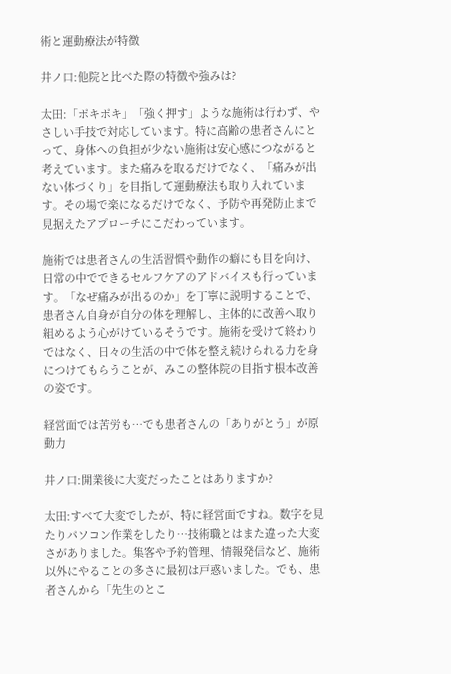術と運動療法が特徴

井ノ口:他院と比べた際の特徴や強みは?

太田:「ポキポキ」「強く押す」ような施術は行わず、やさしい手技で対応しています。特に高齢の患者さんにとって、身体への負担が少ない施術は安心感につながると考えています。また痛みを取るだけでなく、「痛みが出ない体づくり」を目指して運動療法も取り入れています。その場で楽になるだけでなく、予防や再発防止まで見据えたアプローチにこだわっています。

施術では患者さんの生活習慣や動作の癖にも目を向け、日常の中でできるセルフケアのアドバイスも行っています。「なぜ痛みが出るのか」を丁寧に説明することで、患者さん自身が自分の体を理解し、主体的に改善へ取り組めるよう心がけているそうです。施術を受けて終わりではなく、日々の生活の中で体を整え続けられる力を身につけてもらうことが、みこの整体院の目指す根本改善の姿です。

経営面では苦労も…でも患者さんの「ありがとう」が原動力

井ノ口:開業後に大変だったことはありますか?

太田:すべて大変でしたが、特に経営面ですね。数字を見たりパソコン作業をしたり…技術職とはまた違った大変さがありました。集客や予約管理、情報発信など、施術以外にやることの多さに最初は戸惑いました。でも、患者さんから「先生のとこ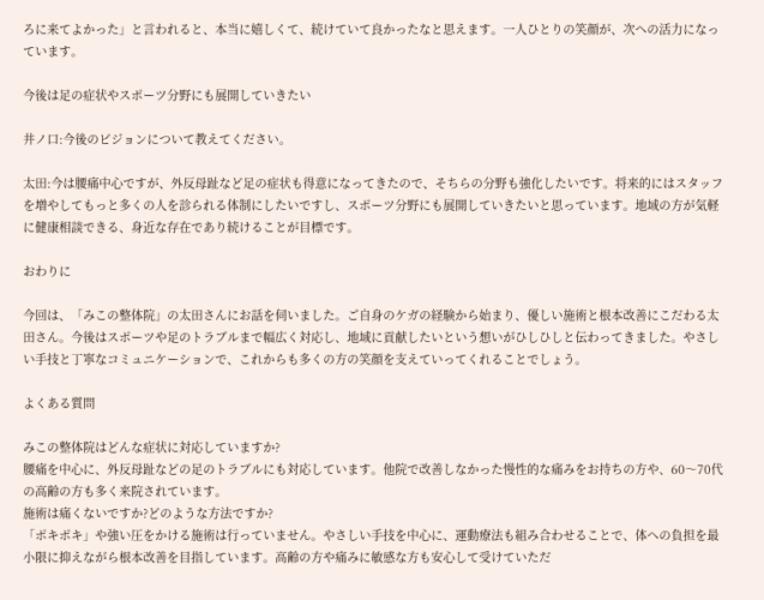ろに来てよかった」と言われると、本当に嬉しくて、続けていて良かったなと思えます。一人ひとりの笑顔が、次への活力になっています。

今後は足の症状やスポーツ分野にも展開していきたい

井ノ口:今後のビジョンについて教えてください。

太田:今は腰痛中心ですが、外反母趾など足の症状も得意になってきたので、そちらの分野も強化したいです。将来的にはスタッフを増やしてもっと多くの人を診られる体制にしたいですし、スポーツ分野にも展開していきたいと思っています。地域の方が気軽に健康相談できる、身近な存在であり続けることが目標です。

おわりに

今回は、「みこの整体院」の太田さんにお話を伺いました。ご自身のケガの経験から始まり、優しい施術と根本改善にこだわる太田さん。今後はスポーツや足のトラブルまで幅広く対応し、地域に貢献したいという想いがひしひしと伝わってきました。やさしい手技と丁寧なコミュニケーションで、これからも多くの方の笑顔を支えていってくれることでしょう。

よくある質問

みこの整体院はどんな症状に対応していますか?
腰痛を中心に、外反母趾などの足のトラブルにも対応しています。他院で改善しなかった慢性的な痛みをお持ちの方や、60〜70代の高齢の方も多く来院されています。
施術は痛くないですか?どのような方法ですか?
「ポキポキ」や強い圧をかける施術は行っていません。やさしい手技を中心に、運動療法も組み合わせることで、体への負担を最小限に抑えながら根本改善を目指しています。高齢の方や痛みに敏感な方も安心して受けていただ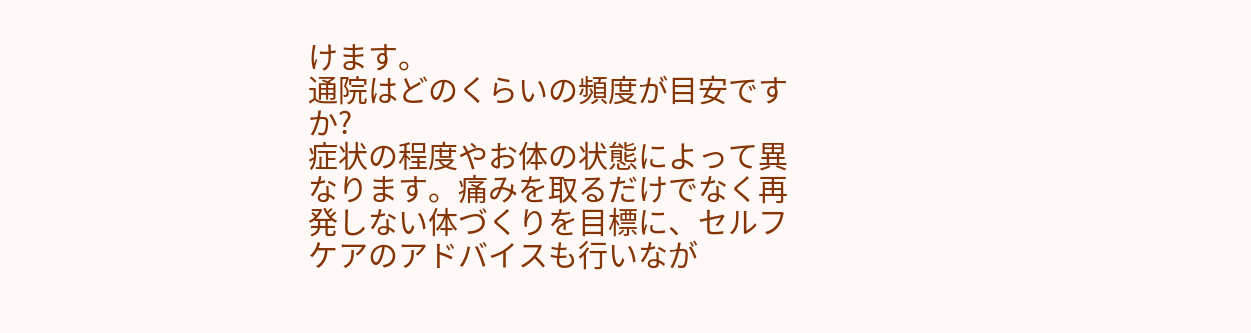けます。
通院はどのくらいの頻度が目安ですか?
症状の程度やお体の状態によって異なります。痛みを取るだけでなく再発しない体づくりを目標に、セルフケアのアドバイスも行いなが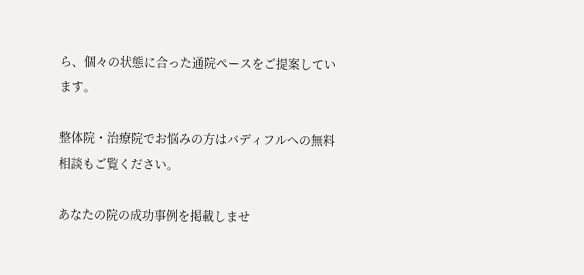ら、個々の状態に合った通院ペースをご提案しています。

整体院・治療院でお悩みの方はバディフルへの無料相談もご覧ください。

あなたの院の成功事例を掲載しませ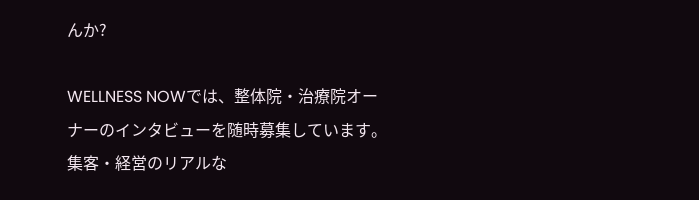んか?

WELLNESS NOWでは、整体院・治療院オーナーのインタビューを随時募集しています。集客・経営のリアルな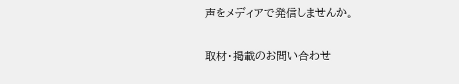声をメディアで発信しませんか。

取材・掲載のお問い合わせ